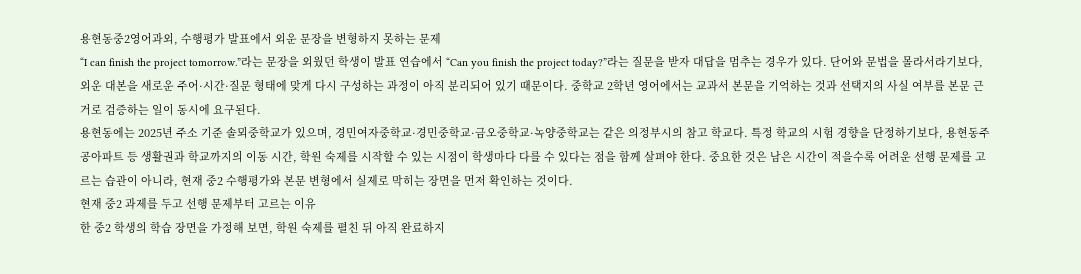용현동중2영어과외, 수행평가 발표에서 외운 문장을 변형하지 못하는 문제
“I can finish the project tomorrow.”라는 문장을 외웠던 학생이 발표 연습에서 “Can you finish the project today?”라는 질문을 받자 대답을 멈추는 경우가 있다. 단어와 문법을 몰라서라기보다, 외운 대본을 새로운 주어·시간·질문 형태에 맞게 다시 구성하는 과정이 아직 분리되어 있기 때문이다. 중학교 2학년 영어에서는 교과서 본문을 기억하는 것과 선택지의 사실 여부를 본문 근거로 검증하는 일이 동시에 요구된다.
용현동에는 2025년 주소 기준 솔뫼중학교가 있으며, 경민여자중학교·경민중학교·금오중학교·녹양중학교는 같은 의정부시의 참고 학교다. 특정 학교의 시험 경향을 단정하기보다, 용현동주공아파트 등 생활권과 학교까지의 이동 시간, 학원 숙제를 시작할 수 있는 시점이 학생마다 다를 수 있다는 점을 함께 살펴야 한다. 중요한 것은 남은 시간이 적을수록 어려운 선행 문제를 고르는 습관이 아니라, 현재 중2 수행평가와 본문 변형에서 실제로 막히는 장면을 먼저 확인하는 것이다.
현재 중2 과제를 두고 선행 문제부터 고르는 이유
한 중2 학생의 학습 장면을 가정해 보면, 학원 숙제를 펼친 뒤 아직 완료하지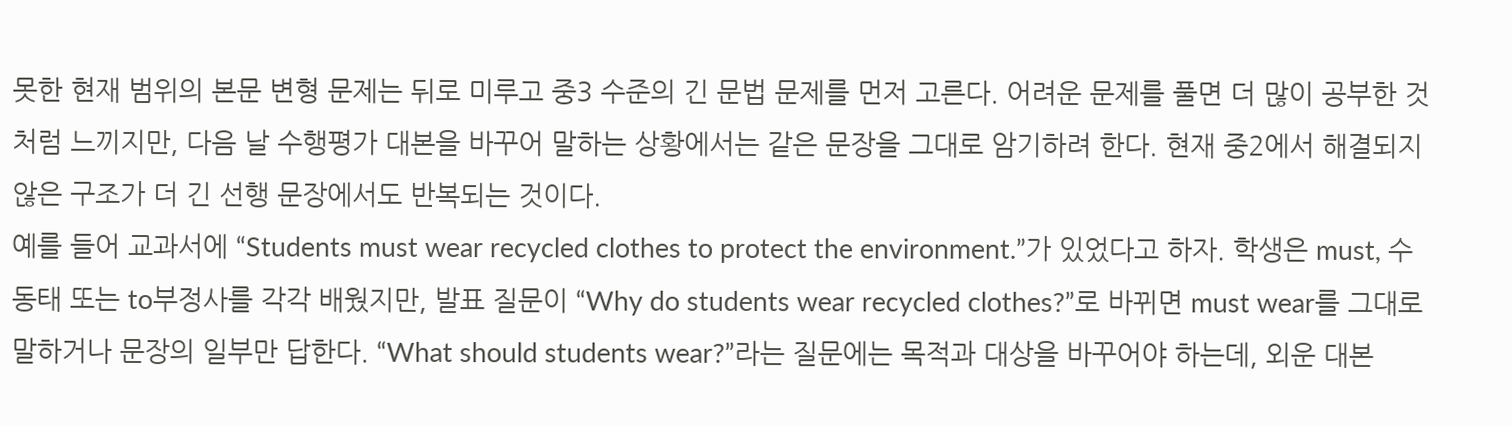못한 현재 범위의 본문 변형 문제는 뒤로 미루고 중3 수준의 긴 문법 문제를 먼저 고른다. 어려운 문제를 풀면 더 많이 공부한 것처럼 느끼지만, 다음 날 수행평가 대본을 바꾸어 말하는 상황에서는 같은 문장을 그대로 암기하려 한다. 현재 중2에서 해결되지 않은 구조가 더 긴 선행 문장에서도 반복되는 것이다.
예를 들어 교과서에 “Students must wear recycled clothes to protect the environment.”가 있었다고 하자. 학생은 must, 수동태 또는 to부정사를 각각 배웠지만, 발표 질문이 “Why do students wear recycled clothes?”로 바뀌면 must wear를 그대로 말하거나 문장의 일부만 답한다. “What should students wear?”라는 질문에는 목적과 대상을 바꾸어야 하는데, 외운 대본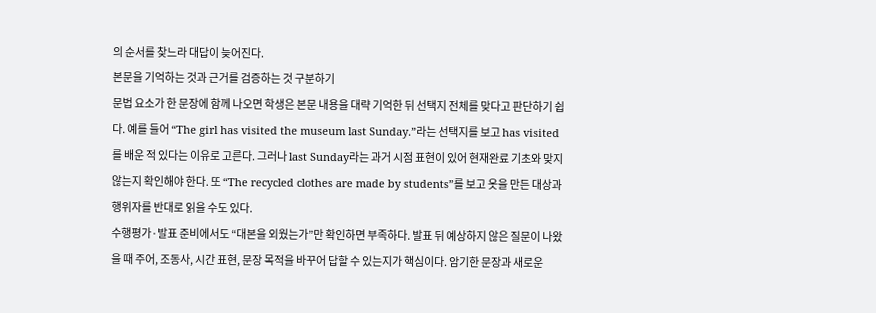의 순서를 찾느라 대답이 늦어진다.
본문을 기억하는 것과 근거를 검증하는 것 구분하기
문법 요소가 한 문장에 함께 나오면 학생은 본문 내용을 대략 기억한 뒤 선택지 전체를 맞다고 판단하기 쉽다. 예를 들어 “The girl has visited the museum last Sunday.”라는 선택지를 보고 has visited를 배운 적 있다는 이유로 고른다. 그러나 last Sunday라는 과거 시점 표현이 있어 현재완료 기초와 맞지 않는지 확인해야 한다. 또 “The recycled clothes are made by students”를 보고 옷을 만든 대상과 행위자를 반대로 읽을 수도 있다.
수행평가·발표 준비에서도 “대본을 외웠는가”만 확인하면 부족하다. 발표 뒤 예상하지 않은 질문이 나왔을 때 주어, 조동사, 시간 표현, 문장 목적을 바꾸어 답할 수 있는지가 핵심이다. 암기한 문장과 새로운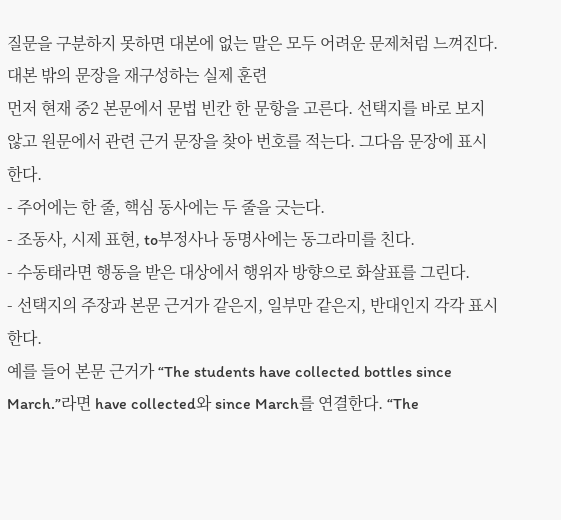질문을 구분하지 못하면 대본에 없는 말은 모두 어려운 문제처럼 느껴진다.
대본 밖의 문장을 재구성하는 실제 훈련
먼저 현재 중2 본문에서 문법 빈칸 한 문항을 고른다. 선택지를 바로 보지 않고 원문에서 관련 근거 문장을 찾아 번호를 적는다. 그다음 문장에 표시한다.
- 주어에는 한 줄, 핵심 동사에는 두 줄을 긋는다.
- 조동사, 시제 표현, to부정사나 동명사에는 동그라미를 친다.
- 수동태라면 행동을 받은 대상에서 행위자 방향으로 화살표를 그린다.
- 선택지의 주장과 본문 근거가 같은지, 일부만 같은지, 반대인지 각각 표시한다.
예를 들어 본문 근거가 “The students have collected bottles since March.”라면 have collected와 since March를 연결한다. “The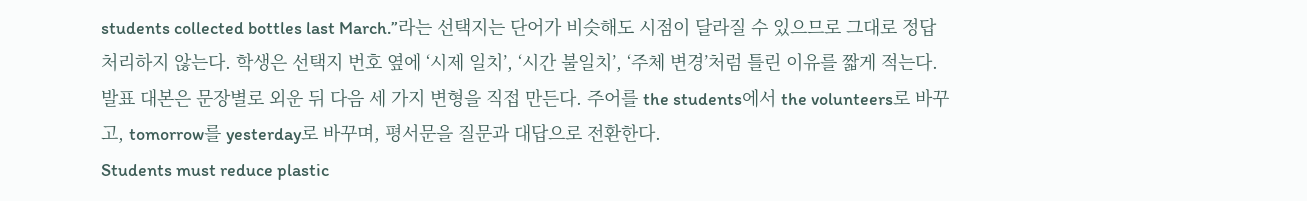students collected bottles last March.”라는 선택지는 단어가 비슷해도 시점이 달라질 수 있으므로 그대로 정답 처리하지 않는다. 학생은 선택지 번호 옆에 ‘시제 일치’, ‘시간 불일치’, ‘주체 변경’처럼 틀린 이유를 짧게 적는다.
발표 대본은 문장별로 외운 뒤 다음 세 가지 변형을 직접 만든다. 주어를 the students에서 the volunteers로 바꾸고, tomorrow를 yesterday로 바꾸며, 평서문을 질문과 대답으로 전환한다.
Students must reduce plastic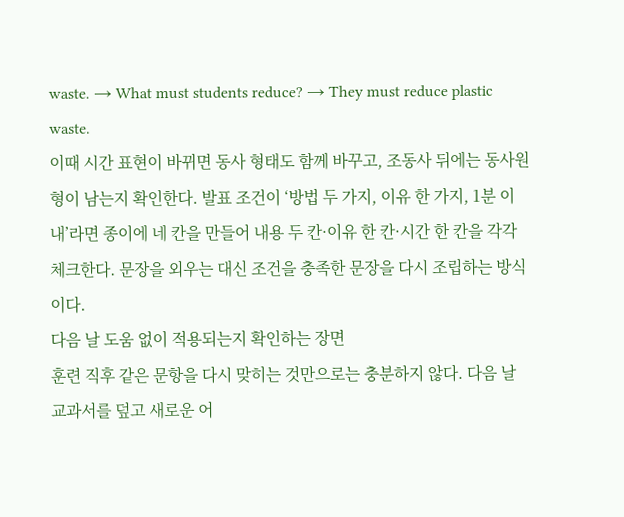waste. → What must students reduce? → They must reduce plastic waste.
이때 시간 표현이 바뀌면 동사 형태도 함께 바꾸고, 조동사 뒤에는 동사원형이 남는지 확인한다. 발표 조건이 ‘방법 두 가지, 이유 한 가지, 1분 이내’라면 종이에 네 칸을 만들어 내용 두 칸·이유 한 칸·시간 한 칸을 각각 체크한다. 문장을 외우는 대신 조건을 충족한 문장을 다시 조립하는 방식이다.
다음 날 도움 없이 적용되는지 확인하는 장면
훈련 직후 같은 문항을 다시 맞히는 것만으로는 충분하지 않다. 다음 날 교과서를 덮고 새로운 어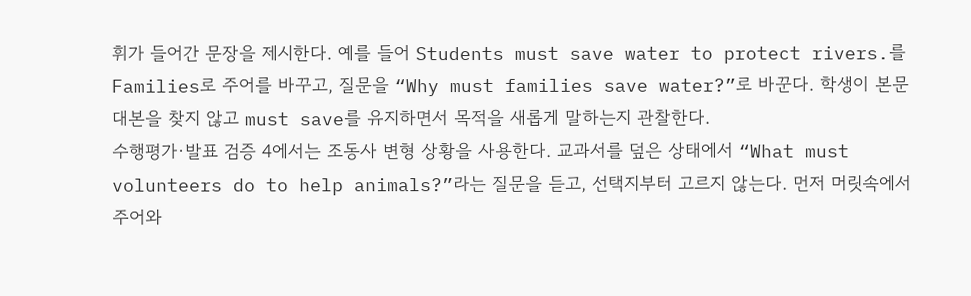휘가 들어간 문장을 제시한다. 예를 들어 Students must save water to protect rivers.를 Families로 주어를 바꾸고, 질문을 “Why must families save water?”로 바꾼다. 학생이 본문 대본을 찾지 않고 must save를 유지하면서 목적을 새롭게 말하는지 관찰한다.
수행평가·발표 검증 4에서는 조동사 변형 상황을 사용한다. 교과서를 덮은 상태에서 “What must volunteers do to help animals?”라는 질문을 듣고, 선택지부터 고르지 않는다. 먼저 머릿속에서 주어와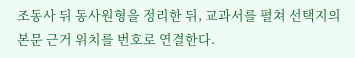조동사 뒤 동사원형을 정리한 뒤, 교과서를 펼쳐 선택지의 본문 근거 위치를 번호로 연결한다.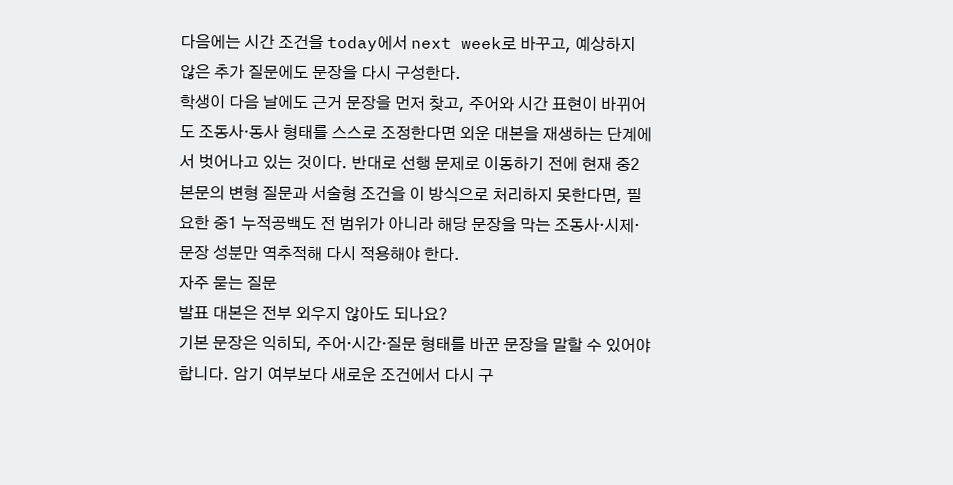다음에는 시간 조건을 today에서 next week로 바꾸고, 예상하지 않은 추가 질문에도 문장을 다시 구성한다.
학생이 다음 날에도 근거 문장을 먼저 찾고, 주어와 시간 표현이 바뀌어도 조동사·동사 형태를 스스로 조정한다면 외운 대본을 재생하는 단계에서 벗어나고 있는 것이다. 반대로 선행 문제로 이동하기 전에 현재 중2 본문의 변형 질문과 서술형 조건을 이 방식으로 처리하지 못한다면, 필요한 중1 누적공백도 전 범위가 아니라 해당 문장을 막는 조동사·시제·문장 성분만 역추적해 다시 적용해야 한다.
자주 묻는 질문
발표 대본은 전부 외우지 않아도 되나요?
기본 문장은 익히되, 주어·시간·질문 형태를 바꾼 문장을 말할 수 있어야 합니다. 암기 여부보다 새로운 조건에서 다시 구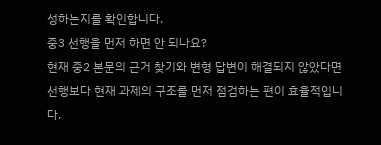성하는지를 확인합니다.
중3 선행을 먼저 하면 안 되나요?
현재 중2 본문의 근거 찾기와 변형 답변이 해결되지 않았다면 선행보다 현재 과제의 구조를 먼저 점검하는 편이 효율적입니다.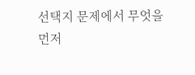선택지 문제에서 무엇을 먼저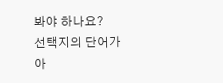봐야 하나요?
선택지의 단어가 아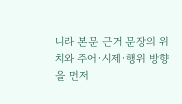니라 본문 근거 문장의 위치와 주어·시제·행위 방향을 먼저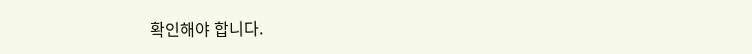확인해야 합니다.